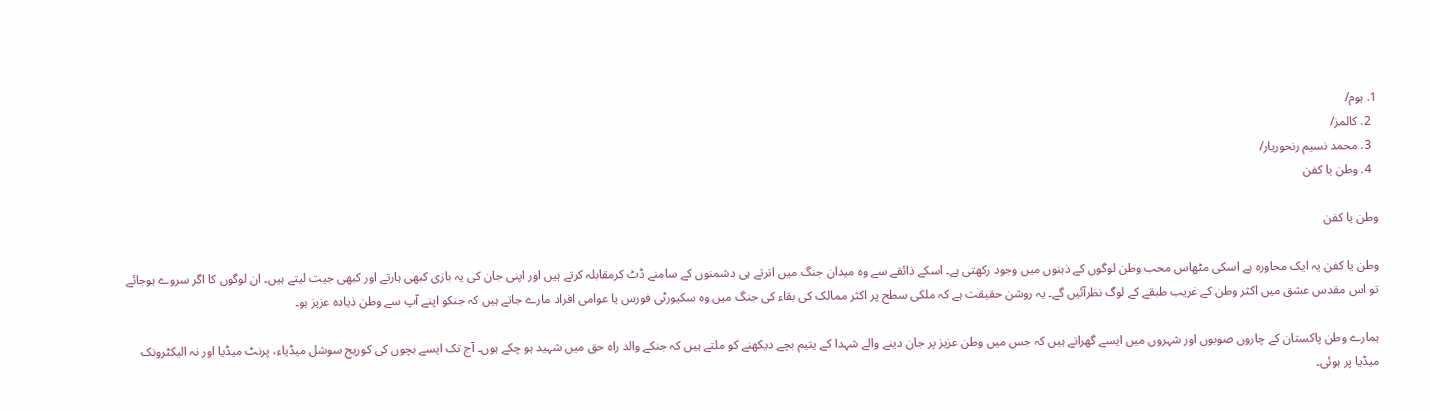1. ہوم/
  2. کالمز/
  3. محمد نسیم رنحوریار/
  4. وطن یا کفن

وطن یا کفن

وطن یا کفن یہ ایک محاورہ ہے اسکی مٹھاس محب وطن لوگوں کے ذہنوں میں وجود رکھتی ہے۔ اسکے ذائقے سے وہ میدان جنگ میں اترتے ہی دشمنوں کے سامنے ڈٹ کرمقابلہ کرتے ہیں اور اپنی جان کی یہ بازی کبھی ہارتے اور کبھی جیت لیتے ہیں۔ ان لوگوں کا اگر سروے ہوجائے تو اس مقدس عشق میں اکثر وطن کے غریب طبقے کے لوگ نظرآئیں گے۔ یہ روشن حقیقت ہے کہ ملکی سطح پر اکثر ممالک کی بقاء کی جنگ میں وہ سکیورٹی فورس یا عوامی افراد مارے جاتے ہیں کہ جنکو اپنے آپ سے وطن ذیادہ عزیز ہو۔

ہمارے وطن پاکستان کے چاروں صوبوں اور شہروں میں ایسے گھرانے ہیں کہ جس میں وطن عزیز پر جان دینے والے شہدا کے یتیم بچے دیکھنے کو ملتے ہیں کہ جنکے والد راہ حق میں شہید ہو چکے ہوں۔ آج تک ایسے بچوں کی کوریج سوشل میڈیاء، پرنٹ میڈیا اور نہ الیکٹرونک میڈیا پر ہوئی۔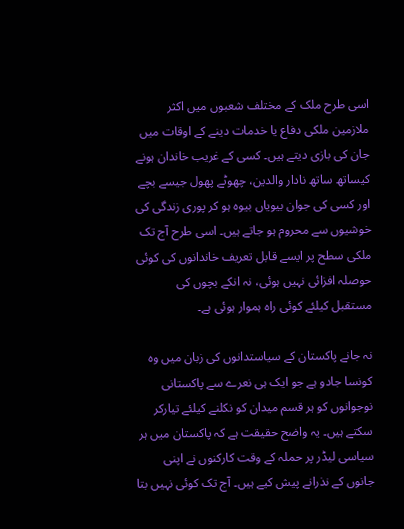اسی طرح ملک کے مختلف شعبوں میں اکثر ملازمین ملکی دفاع یا خدمات دینے کے اوقات میں جان کی بازی دیتے ہیں۔ کسی کے غریب خاندان ہونے کیساتھ ساتھ نادار والدین، چھوٹے پھول جیسے بچے اور کسی کی جوان بیویاں بیوہ ہو کر پوری زندگی کی خوشیوں سے محروم ہو جاتے ہیں۔ اسی طرح آج تک ملکی سطح پر ایسے قابل تعریف خاندانوں کی کوئی حوصلہ افزائی نہیں ہوئی، نہ انکے بچوں کی مستقبل کیلئے کوئی راہ ہموار ہوئی ہے۔

نہ جانے پاکستان کے سیاستدانوں کی زبان میں وہ کونسا جادو ہے جو ایک ہی نعرے سے پاکستانی نوجوانوں کو ہر قسم میدان کو نکلنے کیلئے تیارکر سکتے ہیں۔ یہ واضح حقیقت ہے کہ پاکستان میں ہر سیاسی لیڈر پر حملہ کے وقت کارکنوں نے اپنی جانوں کے نذرانے پیش کیے ہیں۔ آج تک کوئی نہیں بتا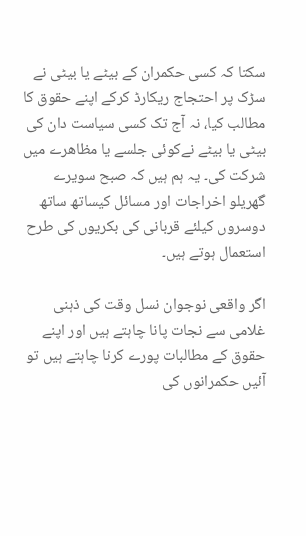سکتا کہ کسی حکمران کے بیٹے یا بیٹی نے سڑک پر احتجاج ریکارڈ کرکے اپنے حقوق کا مطالب کیا، نہ آج تک کسی سیاست دان کی بیٹی یا بیٹے نےکوئی جلسے یا مظاھرے میں شرکت کی۔ یہ ہم ہیں کہ صبح سویرے گھریلو اخراجات اور مسائل کیساتھ ساتھ دوسروں کیلئے قربانی کی بکریوں کی طرح استعمال ہوتے ہیں۔

اگر واقعی نوجوان نسل وقت کی ذہنی غلامی سے نجات پانا چاہتے ہیں اور اپنے حقوق کے مطالبات پورے کرنا چاہتے ہیں تو آئیں حکمرانوں کی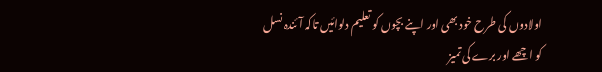اولادوں کی طرح خود بھی اور اپنے بچوں کو تعلیم دلوائیں تاکہ آئندہ نسل کو اچھے اور برے کی تمیز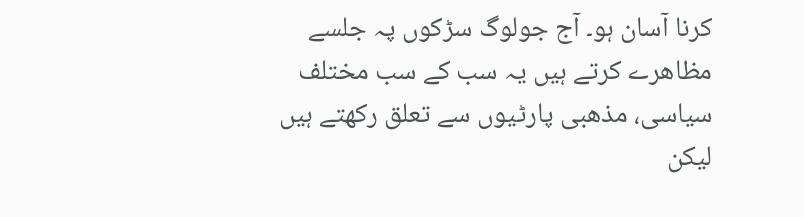کرنا آسان ہو۔ آج جولوگ سڑکوں پہ جلسے مظاھرے کرتے ہیں یہ سب کے سب مختلف سیاسی، مذھبی پارٹیوں سے تعلق رکھتے ہیں لیکن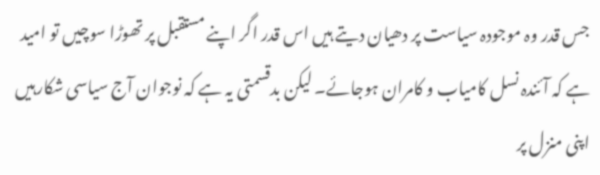جس قدر وہ موجودہ سیاست پر دھیان دیتے ہیں اس قدر اگر اپنے مستقبل پر تھوڑا سوچیں تو امید ہے کہ آئندہ نسل کامیاب و کامران ہوجائے۔ لیکن بدقسمتی یہ ہے کہ نوجوان آج سیاسی شکارہیں اپنی منزل پر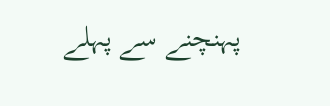پہنچنے سے پہلے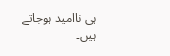ہی ناامید ہوجاتے ہیں۔